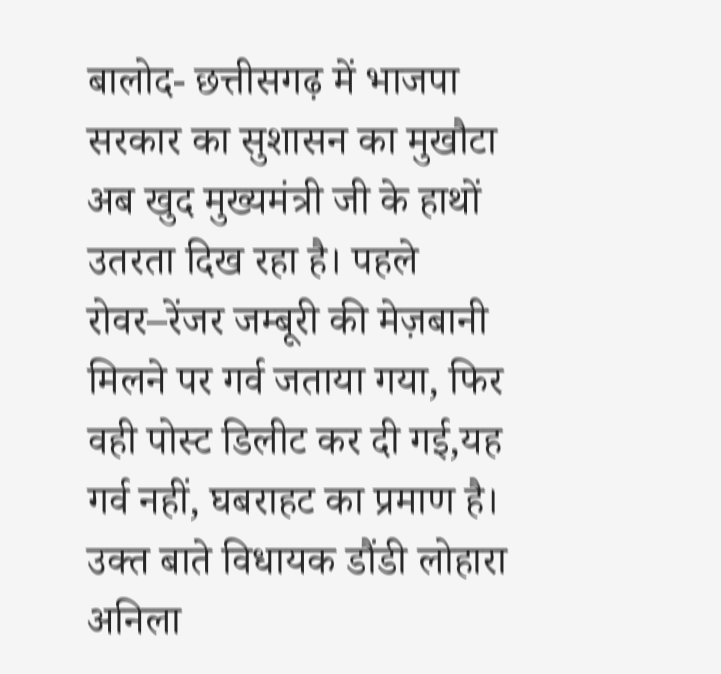बालोद- छत्तीसगढ़ में भाजपा सरकार का सुशासन का मुखौटा अब खुद मुख्यमंत्री जी के हाथों उतरता दिख रहा है। पहले रोवर–रेंजर जम्बूरी की मेज़बानी मिलने पर गर्व जताया गया, फिर वही पोस्ट डिलीट कर दी गई,यह गर्व नहीं, घबराहट का प्रमाण है। उक्त बाते विधायक डौंडी लोहारा अनिला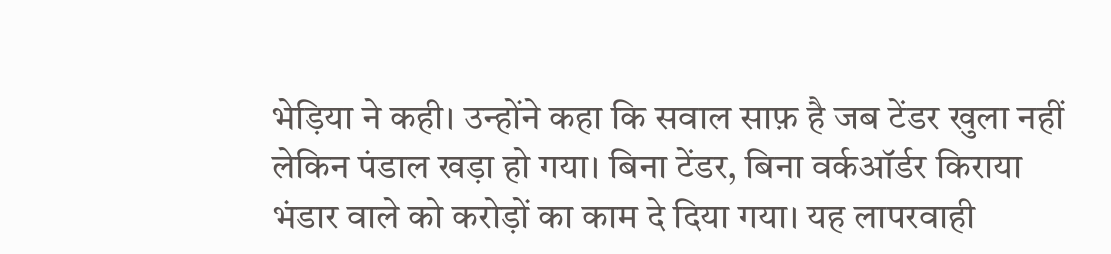भेड़िया ने कही। उन्होंने कहा कि सवाल साफ़ है जब टेंडर खुला नहीं लेकिन पंडाल खड़ा हो गया। बिना टेंडर, बिना वर्कऑर्डर किराया भंडार वाले को करोड़ों का काम दे दिया गया। यह लापरवाही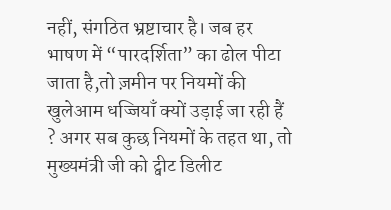नहीं, संगठित भ्रष्टाचार है। जब हर भाषण में “पारदर्शिता” का ढोल पीटा जाता है,तो ज़मीन पर नियमों की खुलेआम धज्जियाँ क्यों उड़ाई जा रही हैं ? अगर सब कुछ नियमों के तहत था, तो मुख्यमंत्री जी को ट्वीट डिलीट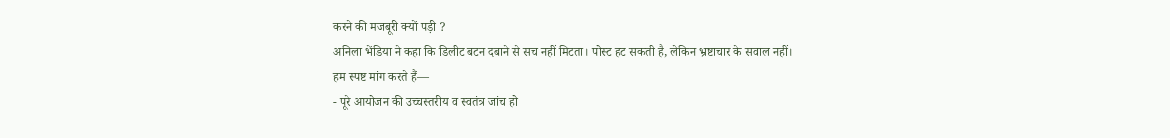करने की मजबूरी क्यों पड़ी ?
अनिला भेंडिया ने कहा कि डिलीट बटन दबाने से सच नहीं मिटता। पोस्ट हट सकती है, लेकिन भ्रष्टाचार के सवाल नहीं।
हम स्पष्ट मांग करते हैं—
- पूरे आयोजन की उच्चस्तरीय व स्वतंत्र जांच हो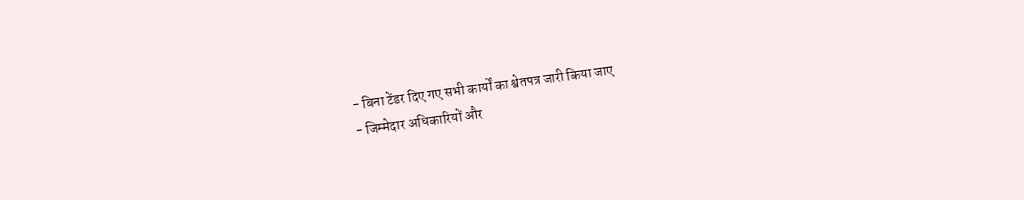- बिना टेंडर दिए गए सभी कार्यों का श्वेतपत्र जारी किया जाए
- जिम्मेदार अधिकारियों और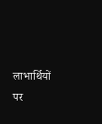लाभार्थियों पर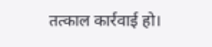तत्काल कार्रवाई हो।